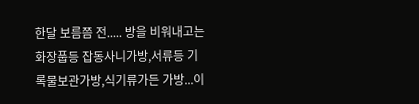한달 보름쯤 전..... 방을 비워내고는 화장풉등 잡동사니가방,서류등 기록물보관가방,식기류가든 가방...이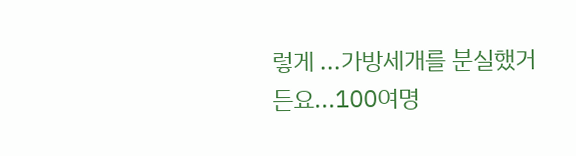렇게 ...가방세개를 분실했거든요...100여명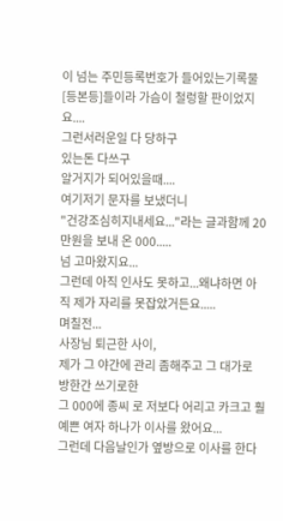이 넘는 주민등록번호가 들어있는기록물[등본등]들이라 가슴이 철렁할 판이었지요....
그런서러운일 다 당하구
있는돈 다쓰구
알거지가 되어있을때....
여기저기 문자를 보냈더니
"건강조심히지내세요..."라는 글과함께 20만원을 보내 온 000.....
넘 고마왔지요...
그런데 아직 인사도 못하고...왜냐하면 아직 제가 자리를 못잡았거든요.....
며칠전...
사장님 퇴근한 사이,
제가 그 야간에 관리 좀해주고 그 대가로 방한간 쓰기로한
그 000에 종씨 로 저보다 어리고 카크고 훨 예쁜 여자 하나가 이사를 왔어요...
그런데 다음날인가 옆방으로 이사를 한다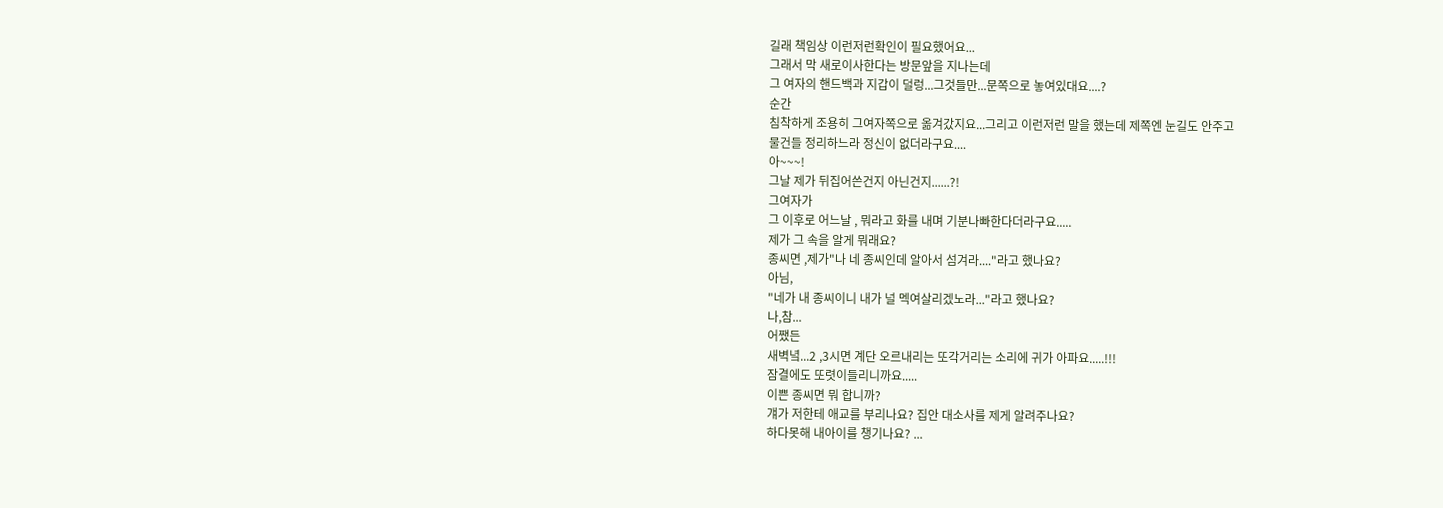길래 책임상 이런저런확인이 필요했어요...
그래서 막 새로이사한다는 방문앞을 지나는데
그 여자의 핸드백과 지갑이 덜렁...그것들만...문쪽으로 놓여있대요....?
순간
침착하게 조용히 그여자쪽으로 옮겨갔지요...그리고 이런저런 말을 했는데 제쪽엔 눈길도 안주고
물건들 정리하느라 정신이 없더라구요....
아~~~!
그날 제가 뒤집어쓴건지 아닌건지......?!
그여자가
그 이후로 어느날 , 뭐라고 화를 내며 기분나빠한다더라구요.....
제가 그 속을 알게 뭐래요?
종씨면 ,제가"나 네 종씨인데 알아서 섬겨라...."라고 했나요?
아님,
"네가 내 종씨이니 내가 널 멕여살리겠노라..."라고 했나요?
나,참...
어쨌든
새벽녘...2 ,3시면 계단 오르내리는 또각거리는 소리에 귀가 아파요.....!!!
잠결에도 또렷이들리니까요.....
이쁜 종씨면 뭐 합니까?
걔가 저한테 애교를 부리나요? 집안 대소사를 제게 알려주나요?
하다못해 내아이를 챙기나요? ...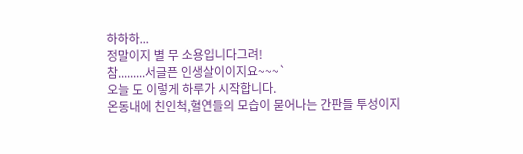하하하...
정말이지 별 무 소용입니다그려!
참.........서글픈 인생살이이지요~~~`
오늘 도 이렇게 하루가 시작합니다.
온동내에 친인척,혈연들의 모습이 묻어나는 간판들 투성이지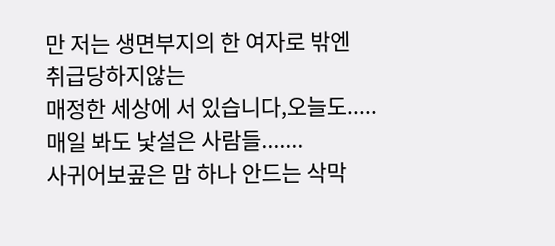만 저는 생면부지의 한 여자로 밖엔
취급당하지않는
매정한 세상에 서 있습니다,오늘도.....
매일 봐도 낯설은 사람들.......
사귀어보곺은 맘 하나 안드는 삭막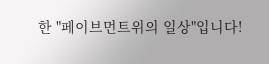한 "페이브먼트위의 일상"입니다!